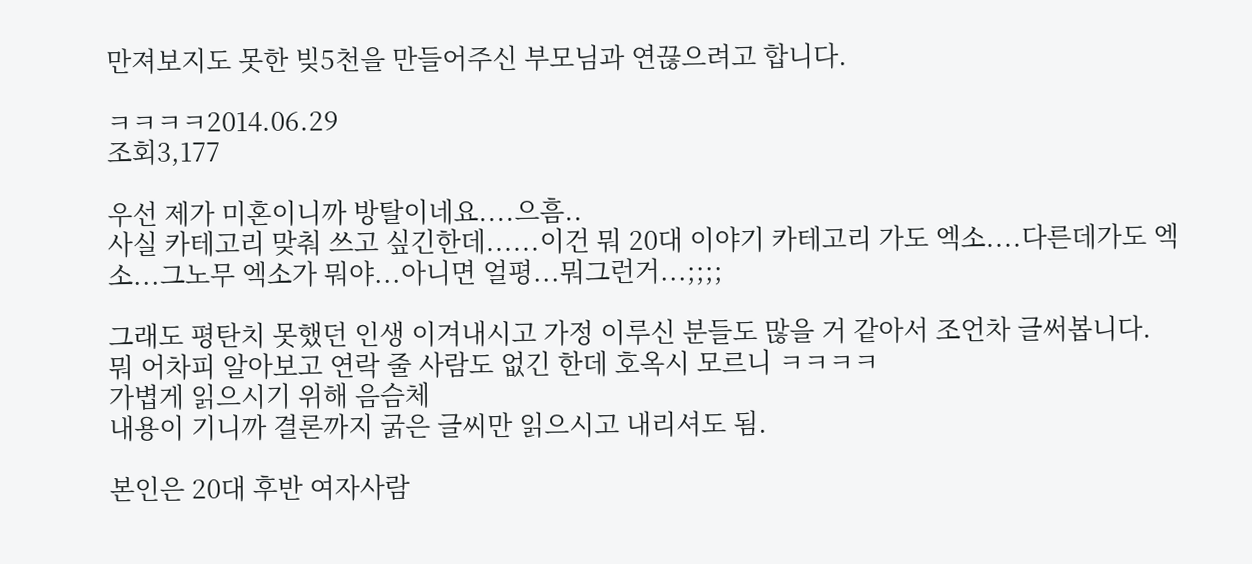만져보지도 못한 빚5천을 만들어주신 부모님과 연끊으려고 합니다.

ㅋㅋㅋㅋ2014.06.29
조회3,177

우선 제가 미혼이니까 방탈이네요....으흠..
사실 카테고리 맞춰 쓰고 싶긴한데......이건 뭐 20대 이야기 카테고리 가도 엑소....다른데가도 엑소...그노무 엑소가 뭐야...아니면 얼평...뭐그런거...;;;;

그래도 평탄치 못했던 인생 이겨내시고 가정 이루신 분들도 많을 거 같아서 조언차 글써봅니다.
뭐 어차피 알아보고 연락 줄 사람도 없긴 한데 호옥시 모르니 ㅋㅋㅋㅋ
가볍게 읽으시기 위해 음슴체
내용이 기니까 결론까지 굵은 글씨만 읽으시고 내리셔도 됨.

본인은 20대 후반 여자사람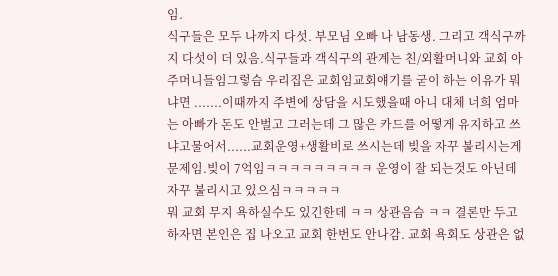임.
식구들은 모두 나까지 다섯. 부모님 오빠 나 남동생. 그리고 객식구까지 다섯이 더 있음.식구들과 객식구의 관계는 친/외활머니와 교회 아주머니들임그렇슴 우리집은 교회임교회얘기를 굳이 하는 이유가 뭐냐면 .......이때까지 주변에 상담을 시도했을때 아니 대체 너희 엄마는 아빠가 돈도 안벌고 그러는데 그 많은 카드를 어떻게 유지하고 쓰냐고물어서......교회운영+생활비로 쓰시는데 빚을 자꾸 불리시는게 문제임.빚이 7억임ㅋㅋㅋㅋㅋㅋㅋㅋㅋ 운영이 잘 되는것도 아닌데 자꾸 불리시고 있으심ㅋㅋㅋㅋㅋ
뭐 교회 무지 욕하실수도 있긴한데 ㅋㅋ 상관음슴 ㅋㅋ 결론만 두고 하자면 본인은 집 나오고 교회 한번도 안나감. 교회 욕회도 상관은 없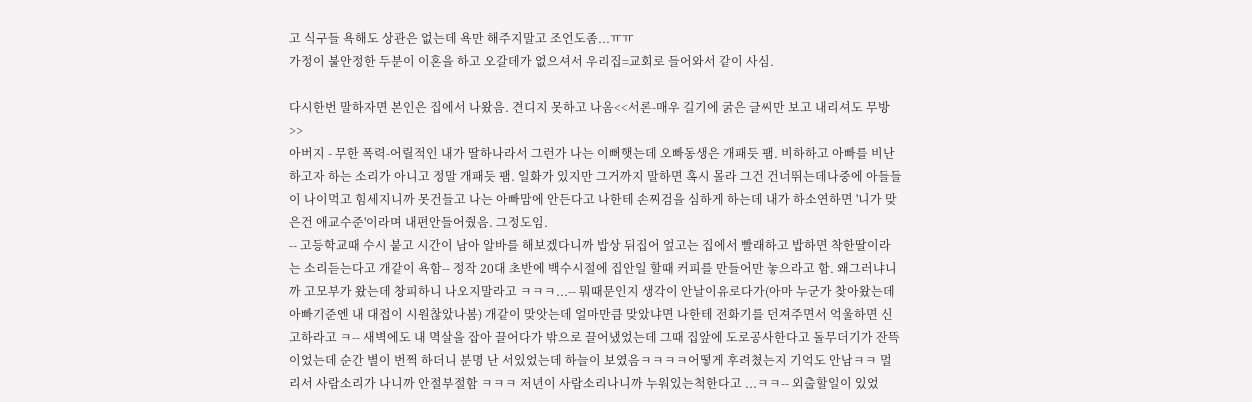고 식구들 욕해도 상관은 없는데 욕만 해주지말고 조언도좀...ㅠㅠ
가정이 불안정한 두분이 이혼을 하고 오갈데가 없으셔서 우리집=교회로 들어와서 같이 사심.

다시한번 말하자면 본인은 집에서 나왔음. 견디지 못하고 나옴<<서론-매우 길기에 굵은 글씨만 보고 내리셔도 무방>>
아버지 - 무한 폭력-어릴적인 내가 딸하나라서 그런가 나는 이뻐햇는데 오빠동생은 개패듯 팸. 비하하고 아빠를 비난하고자 하는 소리가 아니고 정말 개패듯 팸. 일화가 있지만 그거까지 말하면 혹시 몰라 그건 건너뛰는데나중에 아들들이 나이먹고 힘세지니까 못건들고 나는 아빠맘에 안든다고 나한테 손찌검을 심하게 하는데 내가 하소연하면 '니가 맞은건 애교수준'이라며 내편안들어줬음. 그정도임.
-- 고등학교때 수시 붙고 시간이 남아 알바를 해보겠다니까 밥상 뒤집어 엎고는 집에서 빨래하고 밥하면 착한딸이라는 소리듣는다고 개같이 욕함-- 정작 20대 초반에 백수시절에 집안일 할때 커피를 만들어만 놓으라고 함. 왜그러냐니까 고모부가 왔는데 창피하니 나오지말라고 ㅋㅋㅋ...-- 뭐때문인지 생각이 안날이유로다가(아마 누군가 찾아왔는데 아빠기준엔 내 대접이 시원찮았나봄) 개같이 맞앗는데 얼마만큼 맞았냐면 나한테 전화기를 던져주면서 억울하면 신고하라고 ㅋ-- 새벽에도 내 멱살을 잡아 끌어다가 밖으로 끌어냈었는데 그때 집앞에 도로공사한다고 돌무더기가 잔뜩이었는데 순간 별이 번쩍 하더니 분명 난 서있었는데 하늘이 보였음ㅋㅋㅋㅋ어떻게 후려쳤는지 기억도 안남ㅋㅋ 멀리서 사람소리가 나니까 안절부절함 ㅋㅋㅋ 저년이 사람소리나니까 누워있는척한다고 ...ㅋㅋ-- 외출할일이 있었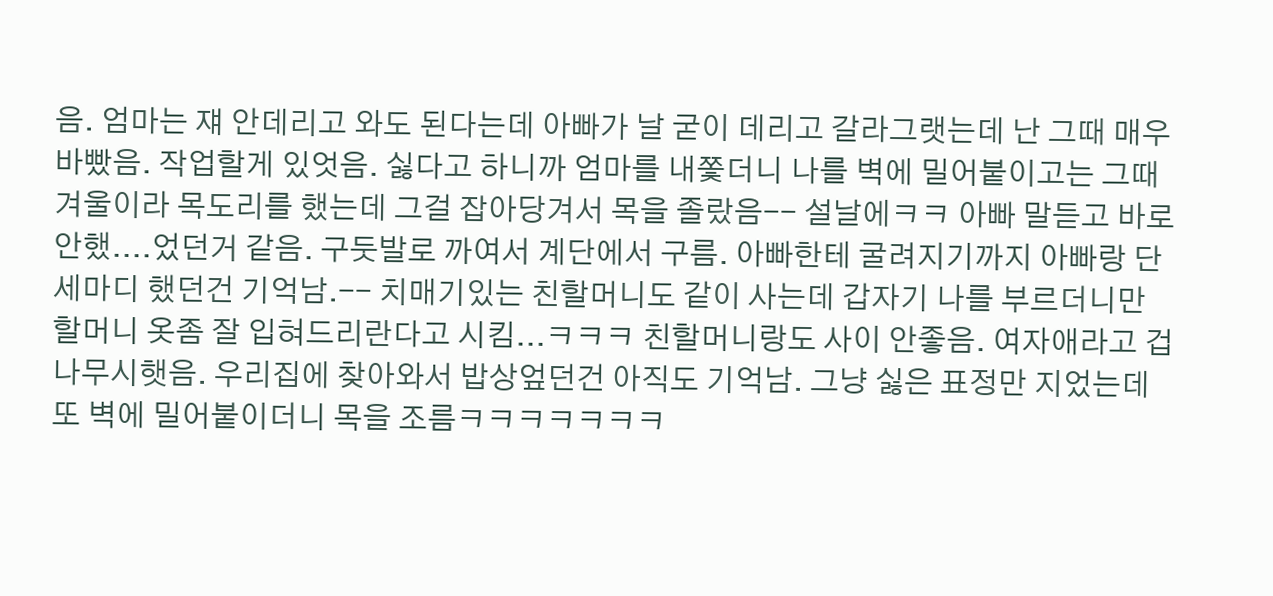음. 엄마는 쟤 안데리고 와도 된다는데 아빠가 날 굳이 데리고 갈라그랫는데 난 그때 매우 바빴음. 작업할게 있엇음. 싫다고 하니까 엄마를 내쫓더니 나를 벽에 밀어붙이고는 그때 겨울이라 목도리를 했는데 그걸 잡아당겨서 목을 졸랐음-- 설날에ㅋㅋ 아빠 말듣고 바로 안했....었던거 같음. 구둣발로 까여서 계단에서 구름. 아빠한테 굴려지기까지 아빠랑 단 세마디 했던건 기억남.-- 치매기있는 친할머니도 같이 사는데 갑자기 나를 부르더니만 할머니 옷좀 잘 입혀드리란다고 시킴...ㅋㅋㅋ 친할머니랑도 사이 안좋음. 여자애라고 겁나무시햇음. 우리집에 찾아와서 밥상엎던건 아직도 기억남. 그냥 싫은 표정만 지었는데 또 벽에 밀어붙이더니 목을 조름ㅋㅋㅋㅋㅋㅋㅋ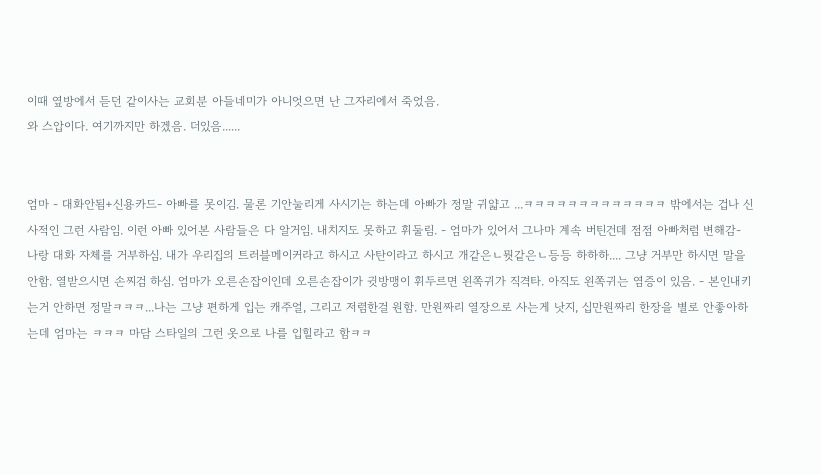이때 옆방에서 듣던 같이사는 교회분 아들네미가 아니엇으면 난 그자리에서 죽었음.
와 스압이다. 여기까지만 하겠음. 더있음......


엄마 - 대화안됨+신용카드- 아빠를 못이김. 물론 기안눌리게 사시기는 하는데 아빠가 정말 귀얇고 ...ㅋㅋㅋㅋㅋㅋㅋㅋㅋㅋㅋㅋㅋ 밖에서는 겁나 신사적인 그런 사람임. 이런 아빠 있어본 사람들은 다 알거임. 내치지도 못하고 휘둘림. - 엄마가 있어서 그나마 계속 버틴건데 점점 아빠처럼 변해감- 나랑 대화 자체를 거부하심. 내가 우리집의 트러블메이커라고 하시고 사탄이라고 하시고 개같은ㄴ뭣같은ㄴ등등 하하하.... 그냥 거부만 하시면 말을 안함. 열받으시면 손찌검 하심. 엄마가 오른손잡이인데 오른손잡이가 귓방맹이 휘두르면 왼쪽귀가 직격타. 아직도 왼쪽귀는 염증이 있음. - 본인내키는거 안하면 정말ㅋㅋㅋ...나는 그냥 편하게 입는 캐주얼, 그리고 저렴한걸 원함. 만원짜리 열장으로 사는게 낫지, 십만원짜리 한장을 별로 안좋아하는데 엄마는 ㅋㅋㅋ 마담 스타일의 그런 옷으로 나를 입힐라고 함ㅋㅋ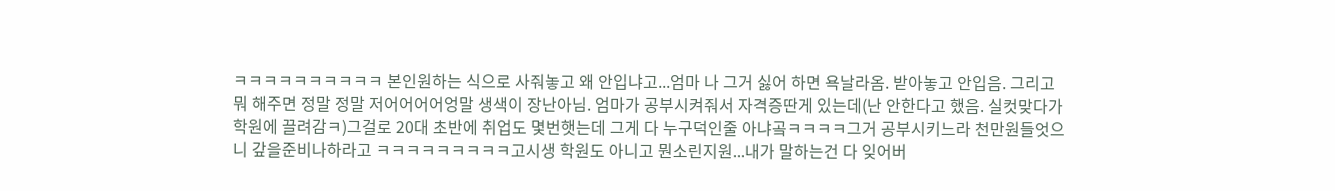ㅋㅋㅋㅋㅋㅋㅋㅋㅋㅋ 본인원하는 식으로 사줘놓고 왜 안입냐고...엄마 나 그거 싫어 하면 욕날라옴. 받아놓고 안입음. 그리고 뭐 해주면 정말 정말 저어어어어엉말 생색이 장난아님. 엄마가 공부시켜줘서 자격증딴게 있는데(난 안한다고 했음. 실컷맞다가 학원에 끌려감ㅋ)그걸로 20대 초반에 취업도 몇번햇는데 그게 다 누구덕인줄 아냐곸ㅋㅋㅋㅋ그거 공부시키느라 천만원들엇으니 갚을준비나하라고 ㅋㅋㅋㅋㅋㅋㅋㅋㅋ고시생 학원도 아니고 뭔소린지원...내가 말하는건 다 잊어버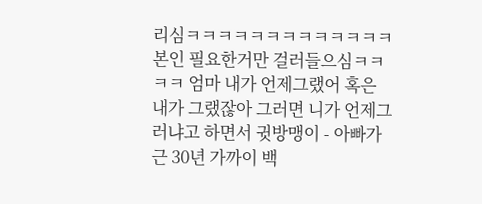리심ㅋㅋㅋㅋㅋㅋㅋㅋㅋㅋㅋㅋㅋ본인 필요한거만 걸러들으심ㅋㅋㅋㅋ 엄마 내가 언제그랬어 혹은 내가 그랬잖아 그러면 니가 언제그러냐고 하면서 귓방맹이 - 아빠가 근 30년 가까이 백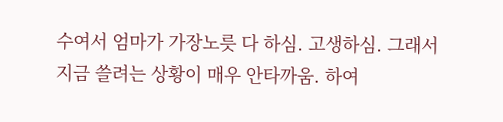수여서 엄마가 가장노릇 다 하심. 고생하심. 그래서 지금 쓸려는 상황이 매우 안타까움. 하여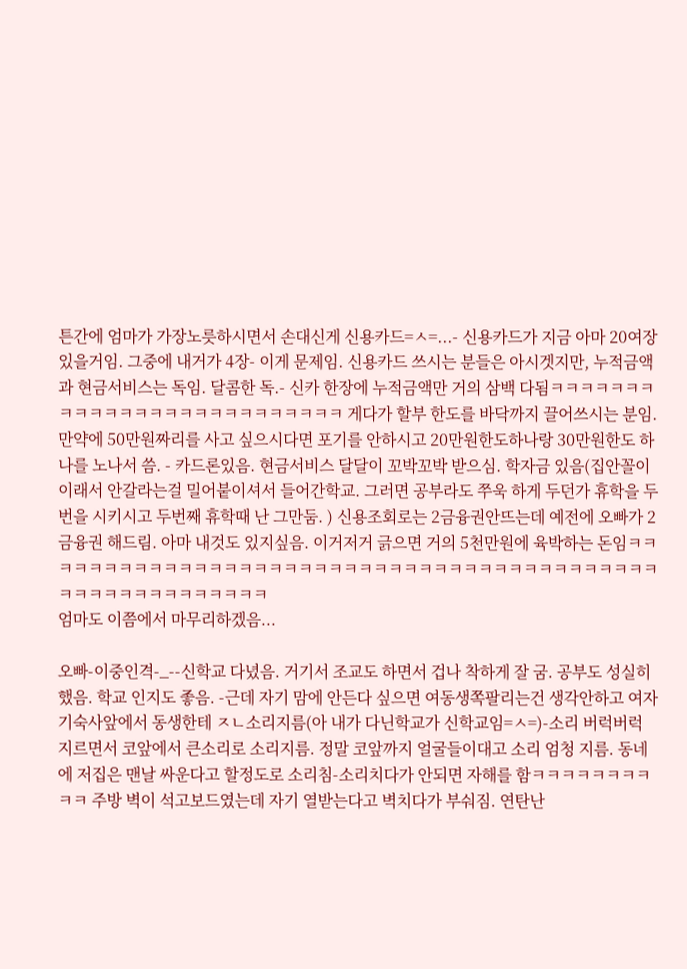튼간에 엄마가 가장노릇하시면서 손대신게 신용카드=ㅅ=...- 신용카드가 지금 아마 20여장 있을거임. 그중에 내거가 4장- 이게 문제임. 신용카드 쓰시는 분들은 아시겟지만, 누적금액과 현금서비스는 독임. 달콤한 독.- 신카 한장에 누적금액만 거의 삼백 다됨ㅋㅋㅋㅋㅋㅋㅋㅋㅋㅋㅋㅋㅋㅋㅋㅋㅋㅋㅋㅋㅋㅋㅋㅋㅋㅋ 게다가 할부 한도를 바닥까지 끌어쓰시는 분임. 만약에 50만원짜리를 사고 싶으시다면 포기를 안하시고 20만원한도하나랑 30만원한도 하나를 노나서 씀. - 카드론있음. 현금서비스 달달이 꼬박꼬박 받으심. 학자금 있음(집안꼴이 이래서 안갈라는걸 밀어붙이셔서 들어간학교. 그러면 공부라도 쭈욱 하게 두던가 휴학을 두번을 시키시고 두번째 휴학때 난 그만둠. ) 신용조회로는 2금융권안뜨는데 예전에 오빠가 2금융권 해드림. 아마 내것도 있지싶음. 이거저거 긁으면 거의 5천만원에 육박하는 돈임ㅋㅋㅋㅋㅋㅋㅋㅋㅋㅋㅋㅋㅋㅋㅋㅋㅋㅋㅋㅋㅋㅋㅋㅋㅋㅋㅋㅋㅋㅋㅋㅋㅋㅋㅋㅋㅋㅋㅋㅋㅋㅋㅋㅋㅋㅋㅋㅋㅋㅋㅋㅋㅋㅋㅋㅋ
엄마도 이쯤에서 마무리하겠음...

오빠-이중인격-_--신학교 다녔음. 거기서 조교도 하면서 겁나 착하게 잘 굼. 공부도 성실히 했음. 학교 인지도 좋음. -근데 자기 맘에 안든다 싶으면 여동생쪽팔리는건 생각안하고 여자기숙사앞에서 동생한테 ㅈㄴ소리지름(아 내가 다닌학교가 신학교임=ㅅ=)-소리 버럭버럭 지르면서 코앞에서 큰소리로 소리지름. 정말 코앞까지 얼굴들이대고 소리 엄청 지름. 동네에 저집은 맨날 싸운다고 할정도로 소리침-소리치다가 안되면 자해를 함ㅋㅋㅋㅋㅋㅋㅋㅋㅋㅋ 주방 벽이 석고보드였는데 자기 열받는다고 벽치다가 부숴짐. 연탄난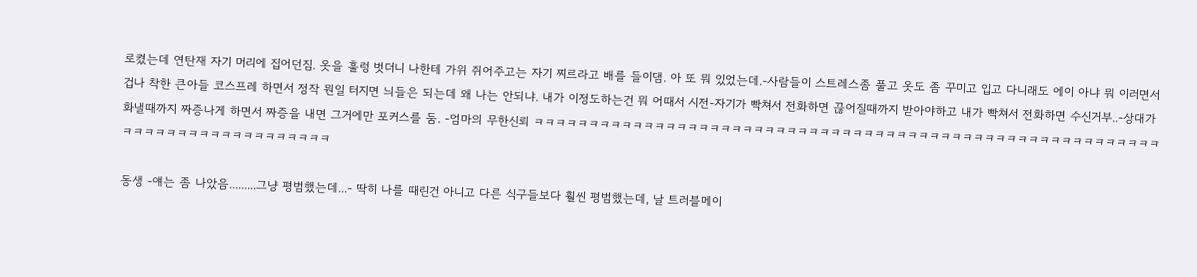로켰는데 연탄재 자기 머리에 집어던짐. 옷을 훌렁 벗더니 나한테 가위 쥐어주고는 자기 찌르라고 배를 들이댐. 아 또 뭐 있었는데.-사람들이 스트레스좀 풀고 옷도 좀 꾸미고 입고 다니래도 에이 아냐 뭐 이러면서 겁나 착한 큰아들 코스프레 하면서 정작 뭔일 터지면 늬들은 되는데 왜 나는 안되냐. 내가 이정도하는건 뭐 어때서 시전-자기가 빡쳐서 전화하면 끊어질때까지 받아야하고 내가 빡쳐서 전화하면 수신거부..-상대가 화낼때까지 짜증나게 하면서 짜증을 내면 그거에만 포커스를 둠. -엄마의 무한신뢰 ㅋㅋㅋㅋㅋㅋㅋㅋㅋㅋㅋㅋㅋㅋㅋㅋㅋㅋㅋㅋㅋㅋㅋㅋㅋㅋㅋㅋㅋㅋㅋㅋㅋㅋㅋㅋㅋㅋㅋㅋㅋㅋㅋㅋㅋㅋㅋㅋㅋㅋㅋㅋㅋㅋㅋㅋㅋㅋㅋㅋㅋㅋㅋㅋㅋㅋㅋㅋㅋㅋㅋㅋㅋㅋㅋㅋ

동생 -얘는 좀 나았음.........그냥 평범했는데...- 딱히 나를 때린건 아니고 다른 식구들보다 훨씬 평범했는데, 날 트러블메이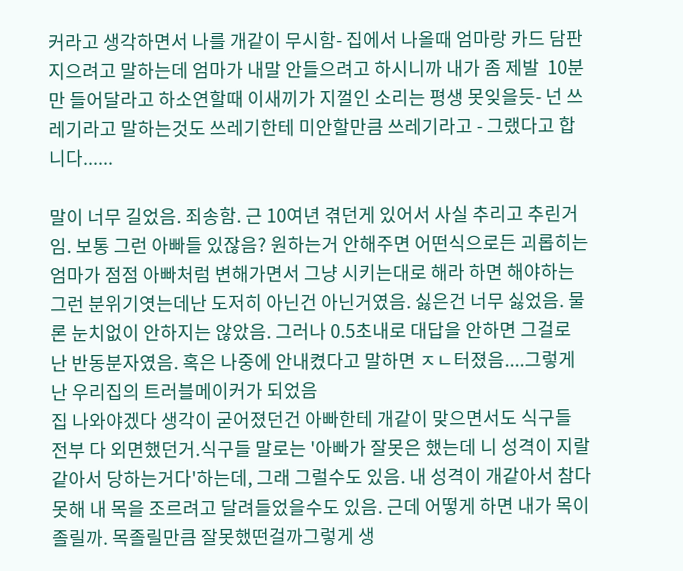커라고 생각하면서 나를 개같이 무시함- 집에서 나올때 엄마랑 카드 담판 지으려고 말하는데 엄마가 내말 안들으려고 하시니까 내가 좀 제발  10분만 들어달라고 하소연할때 이새끼가 지껄인 소리는 평생 못잊을듯- 넌 쓰레기라고 말하는것도 쓰레기한테 미안할만큼 쓰레기라고 - 그랬다고 합니다......

말이 너무 길었음. 죄송함. 근 10여년 겪던게 있어서 사실 추리고 추린거임. 보통 그런 아빠들 있잖음? 원하는거 안해주면 어떤식으로든 괴롭히는 엄마가 점점 아빠처럼 변해가면서 그냥 시키는대로 해라 하면 해야하는 그런 분위기엿는데난 도저히 아닌건 아닌거였음. 싫은건 너무 싫었음. 물론 눈치없이 안하지는 않았음. 그러나 0.5초내로 대답을 안하면 그걸로 난 반동분자였음. 혹은 나중에 안내켰다고 말하면 ㅈㄴ터졌음....그렇게 난 우리집의 트러블메이커가 되었음
집 나와야겠다 생각이 굳어졌던건 아빠한테 개같이 맞으면서도 식구들 전부 다 외면했던거.식구들 말로는 '아빠가 잘못은 했는데 니 성격이 지랄같아서 당하는거다'하는데, 그래 그럴수도 있음. 내 성격이 개같아서 참다못해 내 목을 조르려고 달려들었을수도 있음. 근데 어떻게 하면 내가 목이 졸릴까. 목졸릴만큼 잘못했떤걸까그렇게 생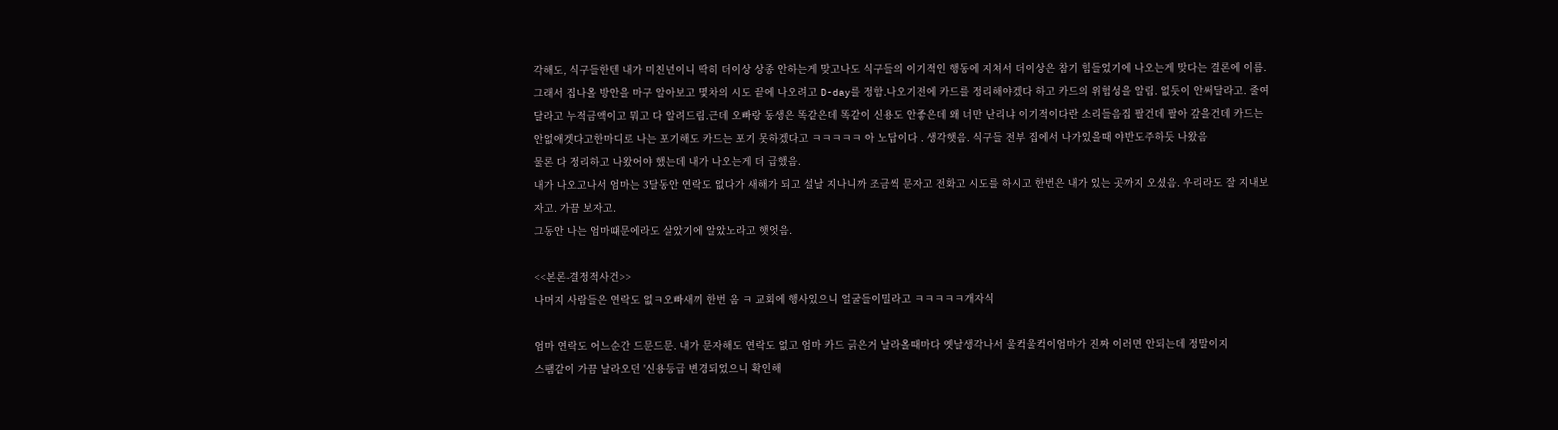각해도, 식구들한텐 내가 미친년이니 딱히 더이상 상종 안하는게 맞고나도 식구들의 이기적인 행동에 지쳐서 더이상은 참기 힘들었기에 나오는게 맞다는 결론에 이름.
그래서 집나올 방안을 마구 알아보고 몇차의 시도 끝에 나오려고 D-day를 정함.나오기전에 카드를 정리해야겠다 하고 카드의 위험성을 알림. 없듯이 안써달라고. 줄여달라고 누적금액이고 뭐고 다 알려드림.근데 오빠랑 동생은 똑같은데 똑같이 신용도 안좋은데 왜 너만 난리냐 이기적이다란 소리들음집 팔건데 팔아 갚을건데 카드는 안없애겟다고한마디로 나는 포기해도 카드는 포기 못하겠다고 ㅋㅋㅋㅋㅋ 아 노답이다 . 생각햇음. 식구들 전부 집에서 나가있을때 야반도주하듯 나왔음
물론 다 정리하고 나왔어야 했는데 내가 나오는게 더 급했음.
내가 나오고나서 엄마는 3달동안 연락도 없다가 새해가 되고 설날 지나니까 조금씩 문자고 전화고 시도를 하시고 한번은 내가 있는 곳까지 오셨음. 우리라도 잘 지내보자고. 가끔 보자고.
그동안 나는 엄마떄문에라도 살았기에 알았노라고 햇엇음.

<<본론-결정적사건>>
나머지 사람들은 연락도 없ㅋ오빠새끼 한번 옴 ㅋ 교회에 행사있으니 얼굴들이밀라고 ㅋㅋㅋㅋㅋ개자식

엄마 연락도 어느순간 드문드문. 내가 문자해도 연락도 없고 엄마 카드 긁은거 날라올때마다 옛날생각나서 울컥울컥이엄마가 진짜 이러면 안되는데 정말이지
스팸같이 가끔 날라오던 '신용등급 변경되었으니 확인해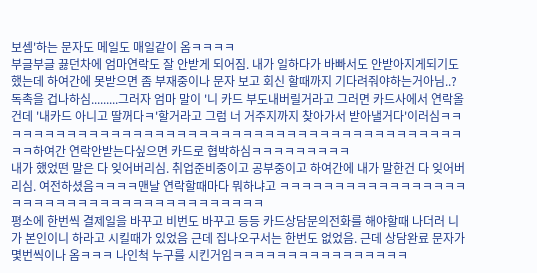보셈'하는 문자도 메일도 매일같이 옴ㅋㅋㅋㅋ
부글부글 끓던차에 엄마연락도 잘 안받게 되어짐. 내가 일하다가 바빠서도 안받아지게되기도 했는데 하여간에 못받으면 좀 부재중이나 문자 보고 회신 할때까지 기다려줘야하는거아님..? 독촉을 겁나하심.........그러자 엄마 말이 '니 카드 부도내버릴거라고 그러면 카드사에서 연락올건데 '내카드 아니고 딸꺼다ㅋ'할거라고 그럼 너 거주지까지 찾아가서 받아낼거다'이러심ㅋㅋㅋㅋㅋㅋㅋㅋㅋㅋㅋㅋㅋㅋㅋㅋㅋㅋㅋㅋㅋㅋㅋㅋㅋㅋㅋㅋㅋㅋㅋㅋㅋㅋㅋㅋㅋㅋㅋㅋㅋㅋㅋㅋㅋ하여간 연락안받는다싶으면 카드로 협박하심ㅋㅋㅋㅋㅋㅋㅋㅋㅋ
내가 했었떤 말은 다 잊어버리심. 취업준비중이고 공부중이고 하여간에 내가 말한건 다 잊어버리심. 여전하셨음ㅋㅋㅋㅋ맨날 연락할때마다 뭐하냐고 ㅋㅋㅋㅋㅋㅋㅋㅋㅋㅋㅋㅋㅋㅋㅋㅋㅋㅋㅋㅋㅋㅋㅋㅋㅋㅋㅋㅋㅋㅋㅋㅋㅋㅋㅋㅋㅋㅋㅋㅋ
평소에 한번씩 결제일을 바꾸고 비번도 바꾸고 등등 카드상담문의전화를 해야할때 나더러 니가 본인이니 하라고 시킬때가 있었음 근데 집나오구서는 한번도 없었음. 근데 상담완료 문자가 몇번씩이나 옴ㅋㅋㅋ 나인척 누구를 시킨거임ㅋㅋㅋㅋㅋㅋㅋㅋㅋㅋㅋㅋㅋㅋㅋㅋ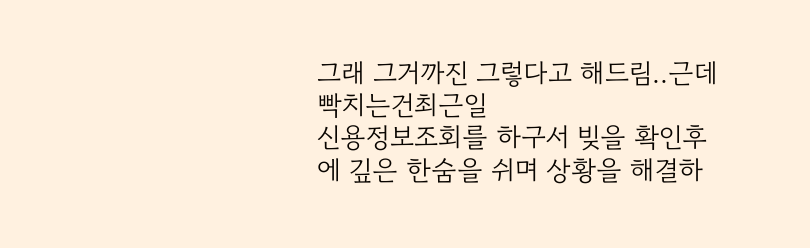그래 그거까진 그렇다고 해드림..근데 빡치는건최근일
신용정보조회를 하구서 빚을 확인후에 깊은 한숨을 쉬며 상황을 해결하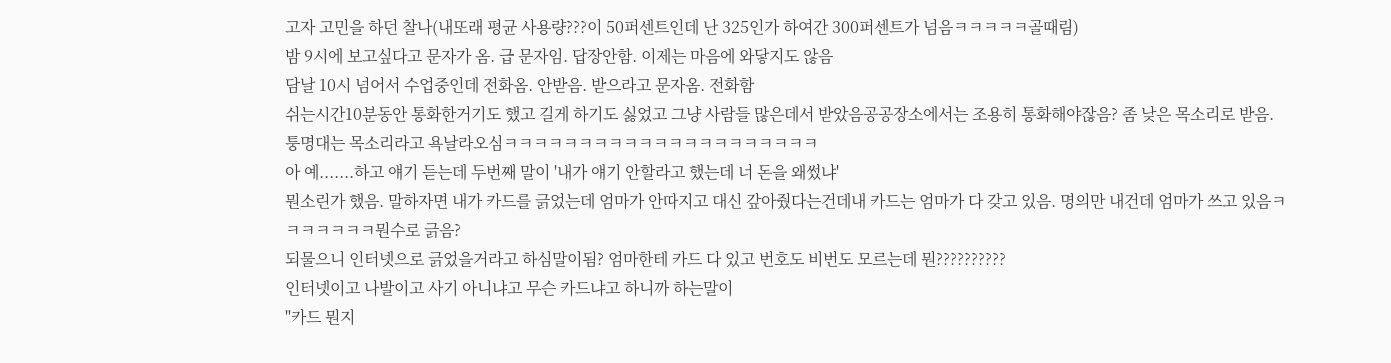고자 고민을 하던 찰나(내또래 평균 사용량???이 50퍼센트인데 난 325인가 하여간 300퍼센트가 넘음ㅋㅋㅋㅋㅋ골때림)
밤 9시에 보고싶다고 문자가 옴. 급 문자임. 답장안함. 이제는 마음에 와닿지도 않음
담날 10시 넘어서 수업중인데 전화옴. 안받음. 받으라고 문자옴. 전화함
쉬는시간10분동안 통화한거기도 했고 길게 하기도 싫었고 그냥 사람들 많은데서 받았음공공장소에서는 조용히 통화해야잖음? 좀 낮은 목소리로 받음.
퉁명대는 목소리라고 욕날라오심ㅋㅋㅋㅋㅋㅋㅋㅋㅋㅋㅋㅋㅋㅋㅋㅋㅋㅋㅋㅋㅋ
아 예.......하고 얘기 듣는데 두번째 말이 '내가 얘기 안할라고 했는데 너 돈을 왜썼냐'
뭔소린가 했음. 말하자면 내가 카드를 긁었는데 엄마가 안따지고 대신 갚아줬다는건데내 카드는 엄마가 다 갖고 있음. 명의만 내건데 엄마가 쓰고 있음ㅋㅋㅋㅋㅋㅋㅋ뭔수로 긁음?
되물으니 인터넷으로 긁었을거라고 하심말이됨? 엄마한테 카드 다 있고 번호도 비번도 모르는데 뭔??????????
인터넷이고 나발이고 사기 아니냐고 무슨 카드냐고 하니까 하는말이
"카드 뭔지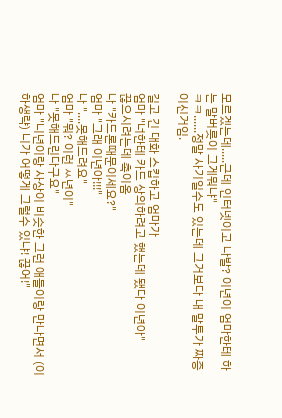모르겠는데.....근데 인터넷이고 나발? 이년이 엄마한테 하는 말버릇이 그게뭐냐"
ㅋㅋ......정말 사기일수도 있는데 그거보다 내 말투가 짜증이신거임.

길고 긴 대화 스킵하고 엄마가
엄마 "너한테 카드 상의하려고 했는데 됐다 이년아"
끊으시려는데 촉이옴
나 "카드론때문이세요?"
엄마 "그래 이년아!!!"
나 "....못해드려요"
엄마 "뭐? 이런 ㅆ년이"
나 "못해드린다구요"
엄마 "니년이랑 사상이 비슷한 그런 애들이랑 만나면서 (이하생략) 니가 어떻게 그럴수 있냐! 끊어!"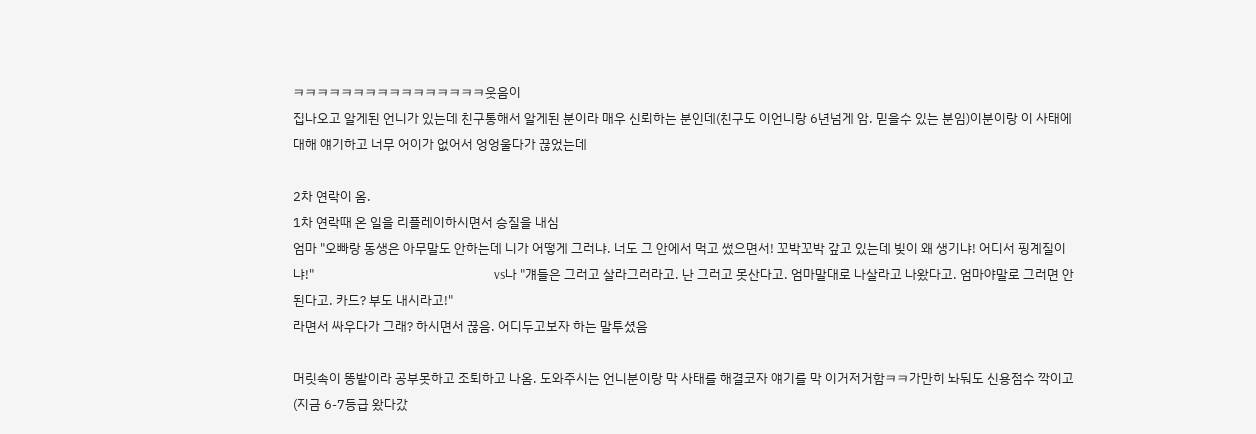ㅋㅋㅋㅋㅋㅋㅋㅋㅋㅋㅋㅋㅋㅋㅋㅋ웃음이
집나오고 알게된 언니가 있는데 친구통해서 알게된 분이라 매우 신뢰하는 분인데(친구도 이언니랑 6년넘게 암. 믿을수 있는 분임)이분이랑 이 사태에 대해 얘기하고 너무 어이가 없어서 엉엉울다가 끊었는데

2차 연락이 옴.
1차 연락때 온 일을 리플레이하시면서 승질을 내심
엄마 "오빠랑 동생은 아무말도 안하는데 니가 어떻게 그러냐. 너도 그 안에서 먹고 썼으면서! 꼬박꼬박 갚고 있는데 빚이 왜 생기냐! 어디서 핑계질이냐!"                                                            vs나 "걔들은 그러고 살라그러라고. 난 그러고 못산다고. 엄마말대로 나살라고 나왔다고. 엄마야말로 그러면 안된다고. 카드? 부도 내시라고!"
라면서 싸우다가 그래? 하시면서 끊음. 어디두고보자 하는 말투셨음

머릿속이 똥밭이라 공부못하고 조퇴하고 나옴. 도와주시는 언니분이랑 막 사태를 해결코자 얘기를 막 이거저거함ㅋㅋ가만히 놔둬도 신용점수 깍이고 (지금 6-7등급 왔다갔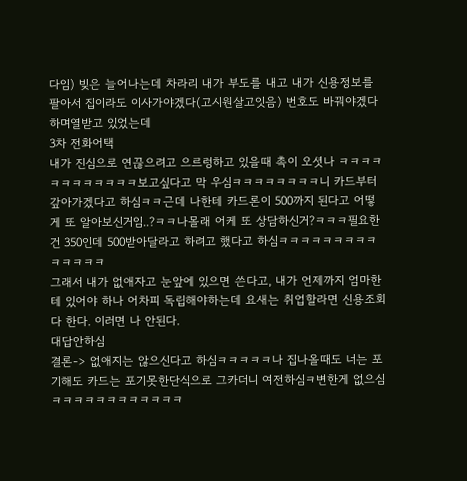다임) 빚은 늘어나는데 차라리 내가 부도를 내고 내가 신용정보를 팔아서 집이라도 이사가야겠다(고시원살고잇음) 번호도 바꿔야겠다 하며열받고 있었는데
3차 전화어택
내가 진심으로 연끊으려고 으르렁하고 있을때 촉이 오셧나 ㅋㅋㅋㅋㅋㅋㅋㅋㅋㅋㅋㅋ보고싶다고 막 우심ㅋㅋㅋㅋㅋㅋㅋㅋ니 카드부터 갚아가겠다고 하심ㅋㅋ근데 나한테 카드론이 500까지 된다고 어떻게 또 알아보신거임..?ㅋㅋ나몰래 어케 또 상담하신거?ㅋㅋㅋ필요한건 350인데 500받아달라고 하려고 했다고 하심ㅋㅋㅋㅋㅋㅋㅋㅋㅋㅋㅋㅋㅋㅋ
그래서 내가 없애자고 눈앞에 있으면 쓴다고, 내가 언제까지 엄마한테 있어야 하나 어차피 독립해야하는데 요새는 취업할라면 신용조회 다 한다. 이러면 나 안된다.
대답안하심
결론-> 없애지는 않으신다고 하심ㅋㅋㅋㅋㅋ나 집나올때도 너는 포기해도 카드는 포기못한단식으로 그카더니 여전하심ㅋ변한게 없으심ㅋㅋㅋㅋㅋㅋㅋㅋㅋㅋㅋㅋ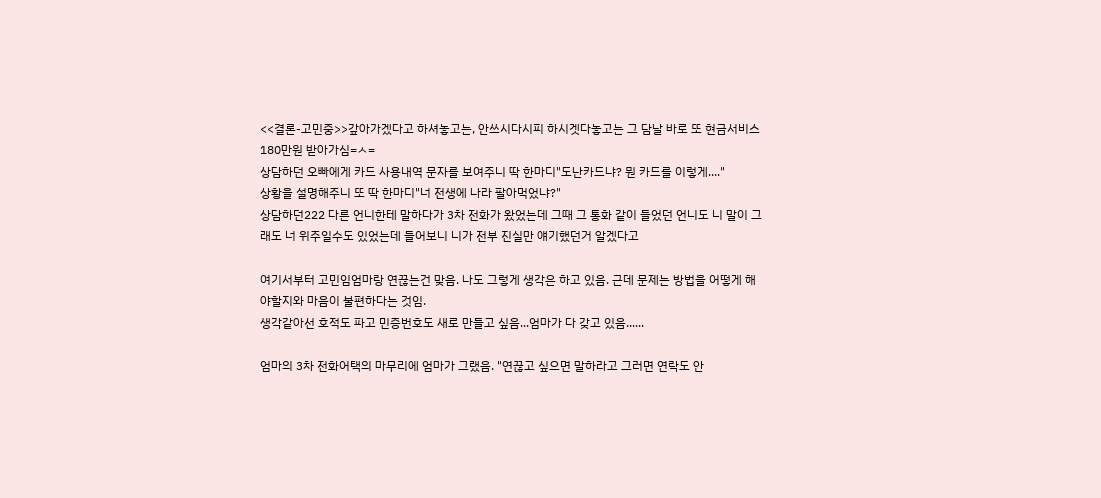<<결론-고민중>>갚아가겠다고 하셔놓고는, 안쓰시다시피 하시겟다놓고는 그 담날 바로 또 현금서비스 180만원 받아가심=ㅅ=
상담하던 오빠에게 카드 사용내역 문자를 보여주니 딱 한마디"도난카드냐? 뭔 카드를 이렇게...."
상황을 설명해주니 또 딱 한마디"너 전생에 나라 팔아먹었냐?"
상담하던222 다른 언니한테 말하다가 3차 전화가 왔었는데 그때 그 통화 같이 들었던 언니도 니 말이 그래도 너 위주일수도 있었는데 들어보니 니가 전부 진실만 얘기했던거 알겠다고

여기서부터 고민임엄마랑 연끊는건 맞음. 나도 그렇게 생각은 하고 있음. 근데 문제는 방법을 어떻게 해야할지와 마음이 불편하다는 것임.
생각같아선 호적도 파고 민증번호도 새로 만들고 싶음...엄마가 다 갖고 있음......

엄마의 3차 전화어택의 마무리에 엄마가 그랬음. "연끊고 싶으면 말하라고 그러면 연락도 안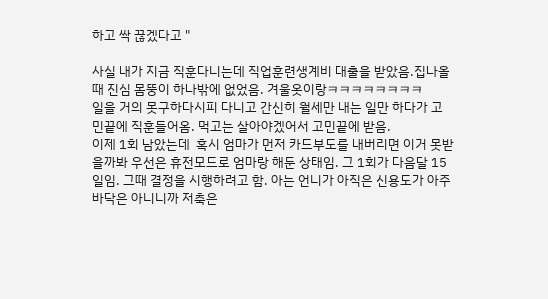하고 싹 끊겠다고 "

사실 내가 지금 직훈다니는데 직업훈련생계비 대출을 받았음.집나올때 진심 몸뚱이 하나밖에 없었음. 겨울옷이랑ㅋㅋㅋㅋㅋㅋㅋㅋ
일을 거의 못구하다시피 다니고 간신히 월세만 내는 일만 하다가 고민끝에 직훈들어옴. 먹고는 살아야겠어서 고민끝에 받음.
이제 1회 남았는데  혹시 엄마가 먼저 카드부도를 내버리면 이거 못받을까봐 우선은 휴전모드로 엄마랑 해둔 상태임. 그 1회가 다음달 15일임. 그때 결정을 시행하려고 함. 아는 언니가 아직은 신용도가 아주 바닥은 아니니까 저축은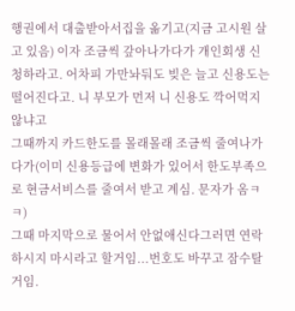행권에서 대출받아서집을 옮기고(지금 고시원 살고 있음) 이자 조금씩 갚아나가다가 개인회생 신청하라고. 어차피 가만놔둬도 빚은 늘고 신용도는 떨어진다고. 니 부모가 먼저 니 신용도 깍어먹지 않냐고
그때까지 카드한도를 몰래몰래 조금씩 줄여나가다가(이미 신용등급에 변화가 있어서 한도부족으로 현금서비스를 줄여서 받고 계심. 문자가 옴ㅋㅋ)
그때 마지막으로 물어서 안없애신다그러면 연락하시지 마시라고 할거임...번호도 바꾸고 잠수탈거임.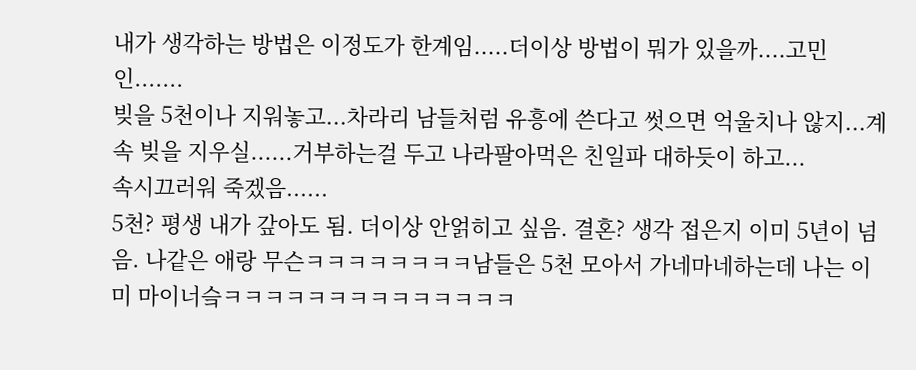내가 생각하는 방법은 이정도가 한계임.....더이상 방법이 뭐가 있을까....고민인.......
빚을 5천이나 지워놓고...차라리 남들처럼 유흥에 쓴다고 썻으면 억울치나 않지...계속 빚을 지우실......거부하는걸 두고 나라팔아먹은 친일파 대하듯이 하고...
속시끄러워 죽겠음......
5천? 평생 내가 갚아도 됨. 더이상 안얽히고 싶음. 결혼? 생각 접은지 이미 5년이 넘음. 나같은 애랑 무슨ㅋㅋㅋㅋㅋㅋㅋㅋ남들은 5천 모아서 가네마네하는데 나는 이미 마이너슼ㅋㅋㅋㅋㅋㅋㅋㅋㅋㅋㅋㅋㅋㅋ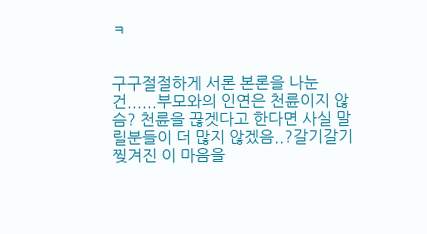ㅋ


구구절절하게 서론 본론을 나눈건......부모와의 인연은 천륜이지 않슴? 천륜을 끊겟다고 한다면 사실 말릴분들이 더 많지 않겠음..?갈기갈기 찢겨진 이 마음을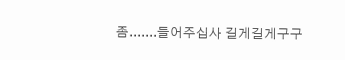좀.......들어주십사 길게길게구구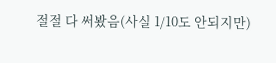절절 다 써봤음(사실 1/10도 안되지만)